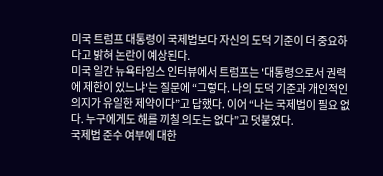미국 트럼프 대통령이 국제법보다 자신의 도덕 기준이 더 중요하다고 밝혀 논란이 예상된다.
미국 일간 뉴욕타임스 인터뷰에서 트럼프는 '대통령으로서 권력에 제한이 있느냐'는 질문에 “그렇다. 나의 도덕 기준과 개인적인 의지가 유일한 제약이다”고 답했다. 이어 “나는 국제법이 필요 없다. 누구에게도 해를 끼칠 의도는 없다”고 덧붙였다.
국제법 준수 여부에 대한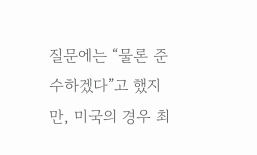질문에는 “물론 준수하겠다”고 했지만, 미국의 경우 최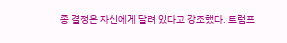종 결정은 자신에게 달려 있다고 강조했다. 트럼프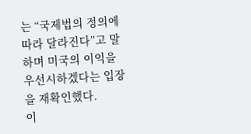는 “국제법의 정의에 따라 달라진다”고 말하며 미국의 이익을 우선시하겠다는 입장을 재확인했다.
이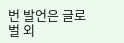번 발언은 글로벌 외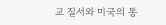교 질서와 미국의 통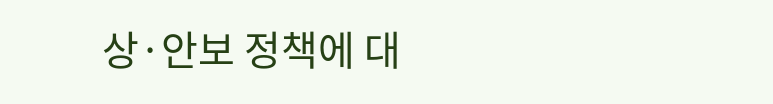상·안보 정책에 대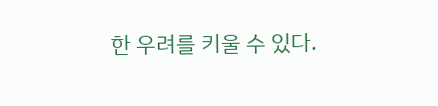한 우려를 키울 수 있다.